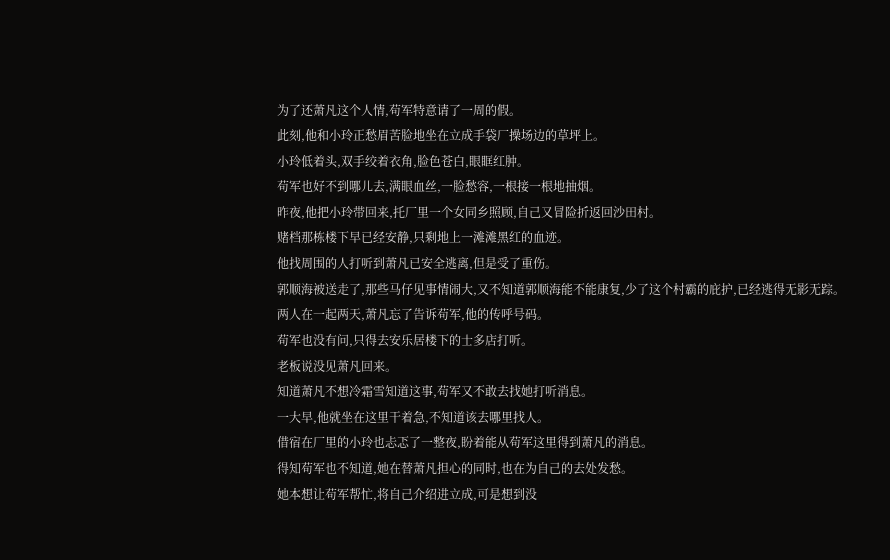为了还萧凡这个人情,苟军特意请了一周的假。
此刻,他和小玲正愁眉苦脸地坐在立成手袋厂操场边的草坪上。
小玲低着头,双手绞着衣角,脸色苍白,眼眶红肿。
苟军也好不到哪儿去,满眼血丝,一脸愁容,一根接一根地抽烟。
昨夜,他把小玲带回来,托厂里一个女同乡照顾,自己又冒险折返回沙田村。
赌档那栋楼下早已经安静,只剩地上一滩滩黑红的血迹。
他找周围的人打听到萧凡已安全逃离,但是受了重伤。
郭顺海被送走了,那些马仔见事情闹大,又不知道郭顺海能不能康复,少了这个村霸的庇护,已经逃得无影无踪。
两人在一起两天,萧凡忘了告诉苟军,他的传呼号码。
苟军也没有问,只得去安乐居楼下的士多店打听。
老板说没见萧凡回来。
知道萧凡不想冷霜雪知道这事,苟军又不敢去找她打听消息。
一大早,他就坐在这里干着急,不知道该去哪里找人。
借宿在厂里的小玲也忐忑了一整夜,盼着能从苟军这里得到萧凡的消息。
得知苟军也不知道,她在替萧凡担心的同时,也在为自己的去处发愁。
她本想让苟军帮忙,将自己介绍进立成,可是想到没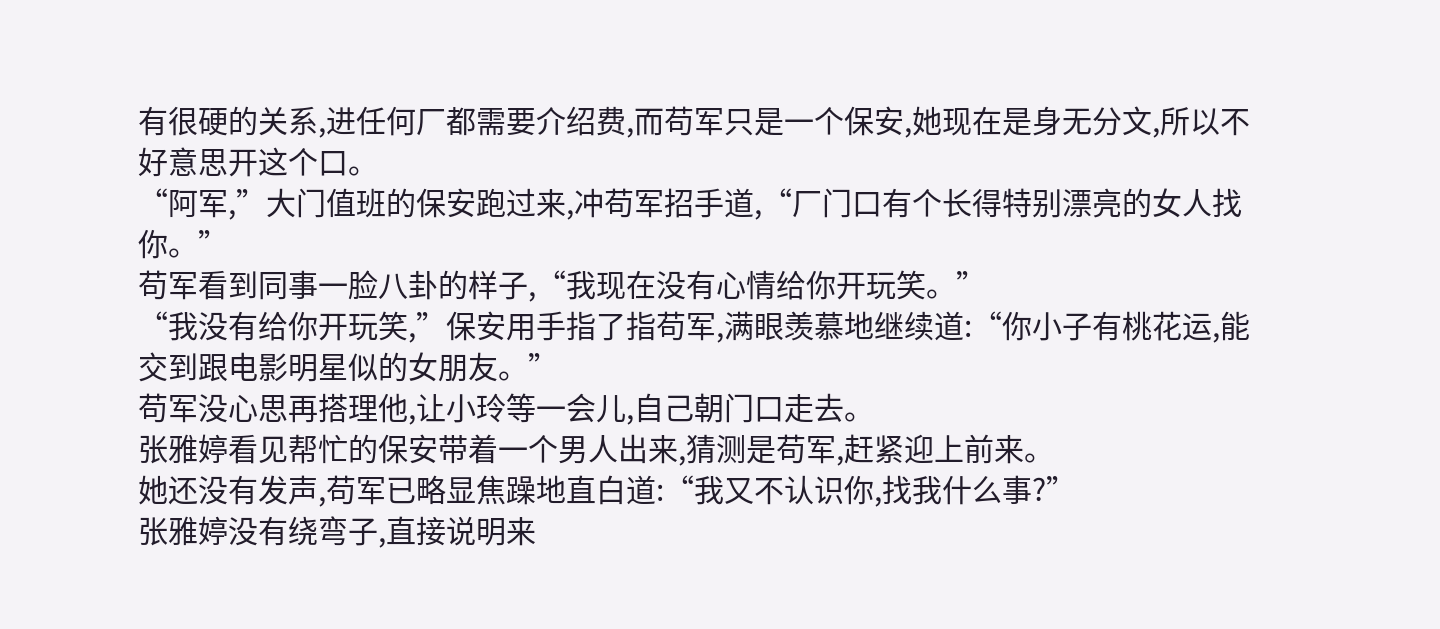有很硬的关系,进任何厂都需要介绍费,而苟军只是一个保安,她现在是身无分文,所以不好意思开这个口。
“阿军,”大门值班的保安跑过来,冲苟军招手道,“厂门口有个长得特别漂亮的女人找你。”
苟军看到同事一脸八卦的样子,“我现在没有心情给你开玩笑。”
“我没有给你开玩笑,”保安用手指了指苟军,满眼羡慕地继续道:“你小子有桃花运,能交到跟电影明星似的女朋友。”
苟军没心思再搭理他,让小玲等一会儿,自己朝门口走去。
张雅婷看见帮忙的保安带着一个男人出来,猜测是苟军,赶紧迎上前来。
她还没有发声,苟军已略显焦躁地直白道:“我又不认识你,找我什么事?”
张雅婷没有绕弯子,直接说明来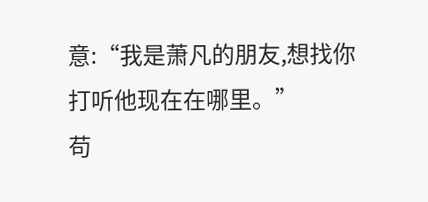意:“我是萧凡的朋友,想找你打听他现在在哪里。”
苟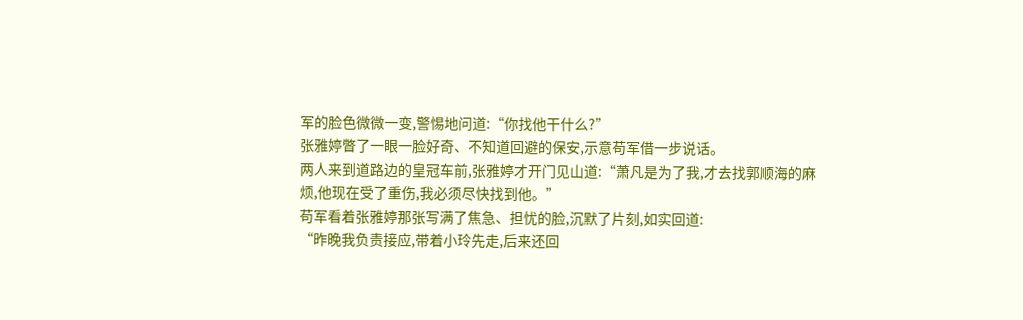军的脸色微微一变,警惕地问道:“你找他干什么?”
张雅婷瞥了一眼一脸好奇、不知道回避的保安,示意苟军借一步说话。
两人来到道路边的皇冠车前,张雅婷才开门见山道:“萧凡是为了我,才去找郭顺海的麻烦,他现在受了重伤,我必须尽快找到他。”
苟军看着张雅婷那张写满了焦急、担忧的脸,沉默了片刻,如实回道:
“昨晚我负责接应,带着小玲先走,后来还回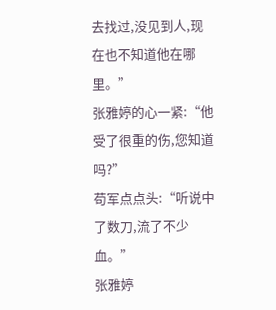去找过,没见到人,现在也不知道他在哪里。”
张雅婷的心一紧:“他受了很重的伤,您知道吗?”
苟军点点头:“听说中了数刀,流了不少血。”
张雅婷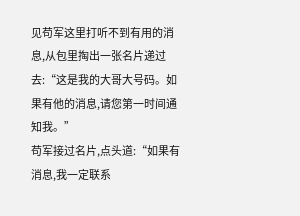见苟军这里打听不到有用的消息,从包里掏出一张名片递过去:“这是我的大哥大号码。如果有他的消息,请您第一时间通知我。”
苟军接过名片,点头道:“如果有消息,我一定联系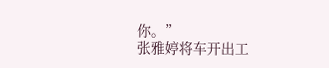你。”
张雅婷将车开出工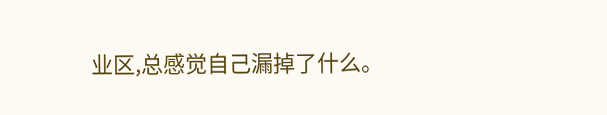业区,总感觉自己漏掉了什么。